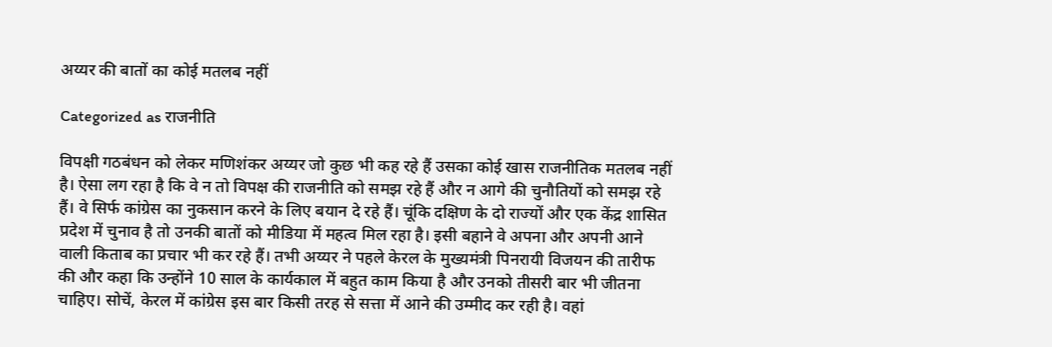अय्यर की बातों का कोई मतलब नहीं

Categorized as राजनीति

विपक्षी गठबंधन को लेकर मणिशंकर अय्यर जो कुछ भी कह रहे हैं उसका कोई खास राजनीतिक मतलब नहीं है। ऐसा लग रहा है कि वे न तो विपक्ष की राजनीति को समझ रहे हैं और न आगे की चुनौतियों को समझ रहे हैं। वे सिर्फ कांग्रेस का नुकसान करने के लिए बयान दे रहे हैं। चूंकि दक्षिण के दो राज्यों और एक केंद्र शासित प्रदेश में चुनाव है तो उनकी बातों को मीडिया में महत्व मिल रहा है। इसी बहाने वे अपना और अपनी आने वाली किताब का प्रचार भी कर रहे हैं। तभी अय्यर ने पहले केरल के मुख्यमंत्री पिनरायी विजयन की तारीफ की और कहा कि उन्होंने 10 साल के कार्यकाल में बहुत काम किया है और उनको तीसरी बार भी जीतना चाहिए। सोचें, केरल में कांग्रेस इस बार किसी तरह से सत्ता में आने की उम्मीद कर रही है। वहां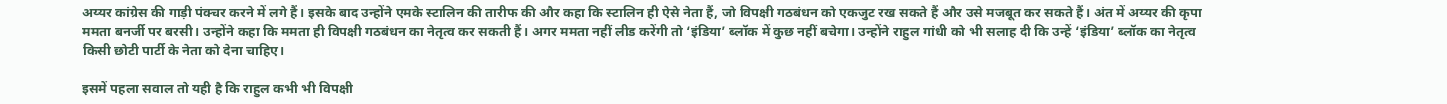अय्यर कांग्रेस की गाड़ी पंक्चर करने में लगे हैं। इसके बाद उन्होंने एमके स्टालिन की तारीफ की और कहा कि स्टालिन ही ऐसे नेता हैं, जो विपक्षी गठबंधन को एकजुट रख सकते हैं और उसे मजबूत कर सकते हैं। अंत में अय्यर की कृपा ममता बनर्जी पर बरसी। उन्होंने कहा कि ममता ही विपक्षी गठबंधन का नेतृत्व कर सकती हैं। अगर ममता नहीं लीड करेंगी तो ‘इंडिया’ ब्लॉक में कुछ नहीं बचेगा। उन्होंने राहुल गांधी को भी सलाह दी कि उन्हें ‘इंडिया’ ब्लॉक का नेतृत्व किसी छोटी पार्टी के नेता को देना चाहिए।

इसमें पहला सवाल तो यही है कि राहुल कभी भी विपक्षी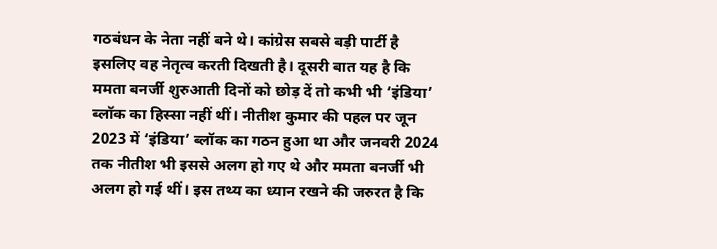गठबंधन के नेता नहीं बने थे। कांग्रेस सबसे बड़ी पार्टी है इसलिए वह नेतृत्व करती दिखती है। दूसरी बात यह है कि ममता बनर्जी शुरुआती दिनों को छोड़ दें तो कभी भी ‘इंडिया’ ब्लॉक का हिस्सा नहीं थीं। नीतीश कुमार की पहल पर जून 2023 में ‘इंडिया’ ब्लॉक का गठन हुआ था और जनवरी 2024 तक नीतीश भी इससे अलग हो गए थे और ममता बनर्जी भी अलग हो गई थीं। इस तथ्य का ध्यान रखने की जरुरत है कि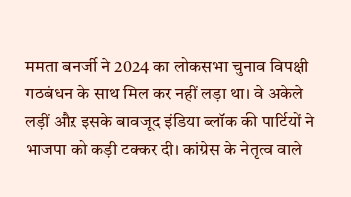ममता बनर्जी ने 2024 का लोकसभा चुनाव विपक्षी गठबंधन के साथ मिल कर नहीं लड़ा था। वे अकेले लड़ीं औऱ इसके बावजूद इंडिया ब्लॉक की पार्टियों ने भाजपा को कड़ी टक्कर दी। कांग्रेस के नेतृत्व वाले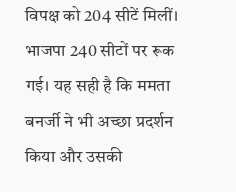विपक्ष को 204 सीटें मिलीं। भाजपा 240 सीटों पर रूक गई। यह सही है कि ममता बनर्जी ने भी अच्छा प्रदर्शन किया और उसकी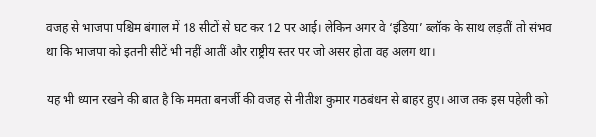वजह से भाजपा पश्चिम बंगाल में 18 सीटों से घट कर 12 पर आई। लेकिन अगर वे ‘इंडिया’ ब्लॉक के साथ लड़तीं तो संभव था कि भाजपा को इतनी सीटें भी नहीं आतीं और राष्ट्रीय स्तर पर जो असर होता वह अलग था।

यह भी ध्यान रखने की बात है कि ममता बनर्जी की वजह से नीतीश कुमार गठबंधन से बाहर हुए। आज तक इस पहेली को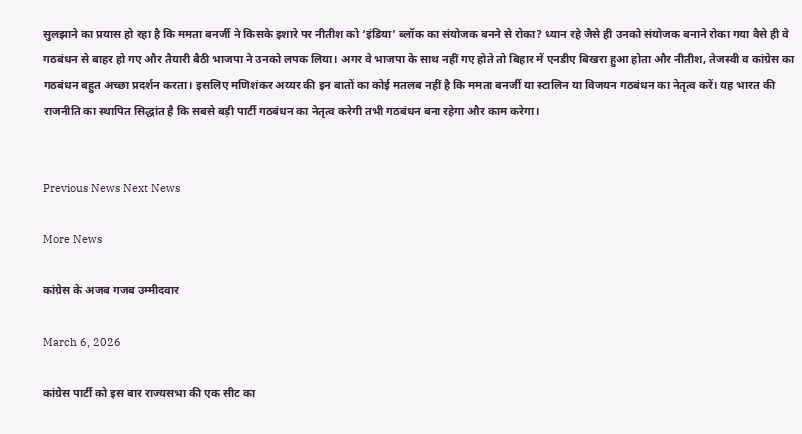सुलझाने का प्रयास हो रहा है कि ममता बनर्जी ने किसके इशारे पर नीतीश को ‘इंडिया’ ब्लॉक का संयोजक बनने से रोका? ध्यान रहे जैसे ही उनको संयोजक बनाने रोका गया वैसे ही वे गठबंधन से बाहर हो गए और तैयारी बैठी भाजपा ने उनको लपक लिया। अगर वे भाजपा के साथ नहीं गए होते तो बिहार में एनडीए बिखरा हुआ होता और नीतीश, तेजस्वी व कांग्रेस का गठबंधन बहुत अच्छा प्रदर्शन करता। इसलिए मणिशंकर अय्यर की इन बातों का कोई मतलब नहीं है कि ममता बनर्जी या स्टालिन या विजयन गठबंधन का नेतृत्व करें। यह भारत की राजनीति का स्थापित सिद्धांत है कि सबसे बड़ी पार्टी गठबंधन का नेतृत्व करेगी तभी गठबंधन बना रहेगा और काम करेगा।


Previous News Next News

More News

कांग्रेस के अजब गजब उम्मीदवार

March 6, 2026

कांग्रेस पार्टी को इस बार राज्यसभा की एक सीट का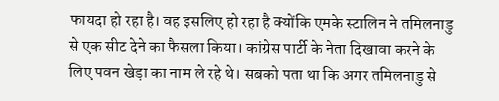फायदा हो रहा है। वह इसलिए हो रहा है क्योंकि एमके स्टालिन ने तमिलनाडु से एक सीट देने का फैसला किया। कांग्रेस पार्टी के नेता दिखावा करने के लिए पवन खेड़ा का नाम ले रहे थे। सबको पता था कि अगर तमिलनाडु से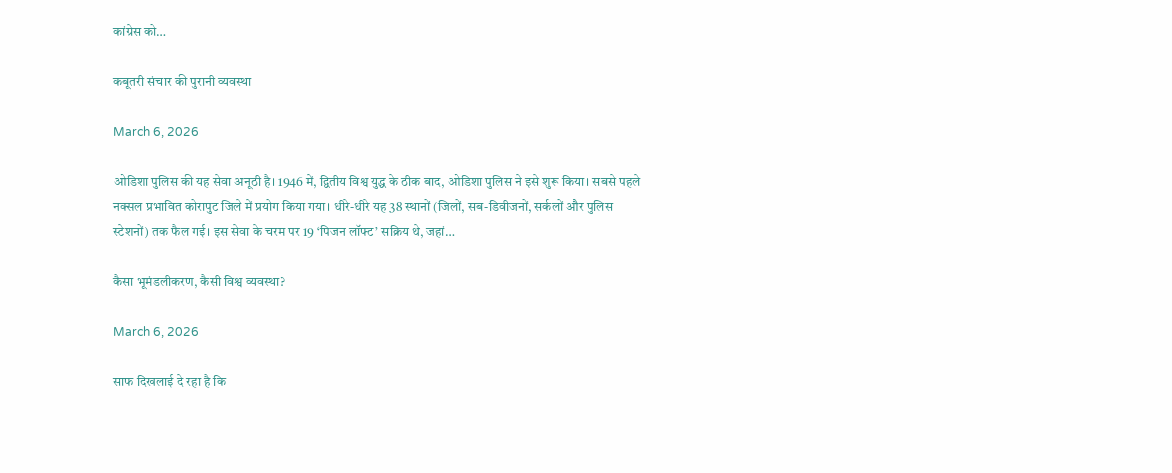कांग्रेस को…

कबूतरी संचार की पुरानी व्यवस्था

March 6, 2026

ओडिशा पुलिस की यह सेवा अनूठी है। 1946 में, द्वितीय विश्व युद्ध के ठीक बाद, ओडिशा पुलिस ने इसे शुरू किया। सबसे पहले नक्सल प्रभावित कोरापुट जिले में प्रयोग किया गया। धीरे-धीरे यह 38 स्थानों (जिलों, सब-डिवीजनों, सर्कलों और पुलिस स्टेशनों) तक फैल गई। इस सेवा के चरम पर 19 ‘पिजन लॉफ्ट’ सक्रिय थे, जहां…

कैसा भूमंडलीकरण, कैसी विश्व व्यवस्था?

March 6, 2026

साफ दिखलाई दे रहा है कि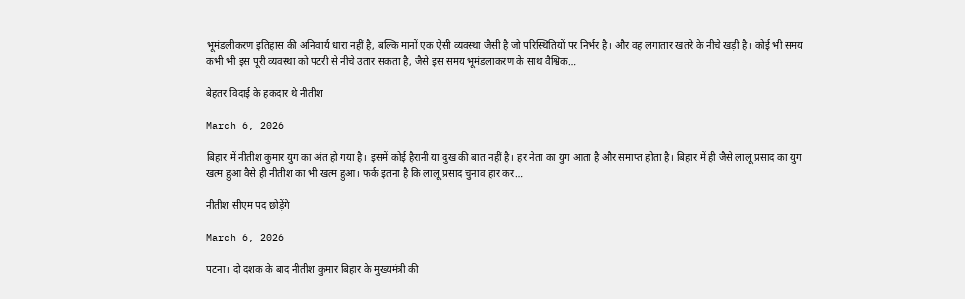भूमंडलीकरण इतिहास की अनिवार्य धारा नहीं है, बल्कि मानों एक ऐसी व्यवस्था जैसी है जो परिस्थितियों पर निर्भर है। और वह लगातार खतरे के नीचे खड़ी है। कोई भी समय कभी भी इस पूरी व्यवस्था को पटरी से नीचे उतार सकता है, जैसे इस समय भूमंडलाकरण के साथ वैश्विक…

बेहतर विदाई के हकदार थे नीतीश

March 6, 2026

बिहार में नीतीश कुमार युग का अंत हो गया है। इसमें कोई हैरानी या दुख की बात नहीं है। हर नेता का युग आता है और समाप्त होता है। बिहार में ही जैसे लालू प्रसाद का युग खत्म हुआ वैसे ही नीतीश का भी खत्म हुआ। फर्क इतना है कि लालू प्रसाद चुनाव हार कर…

नीतीश सीएम पद छोड़ेंगे

March 6, 2026

पटना। दो दशक के बाद नीतीश कुमार बिहार के मुख्यमंत्री की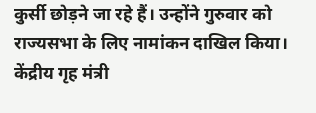कुर्सी छोड़ने जा रहे हैं। उन्होंने गुरुवार को राज्यसभा के लिए नामांकन दाखिल किया। केंद्रीय गृह मंत्री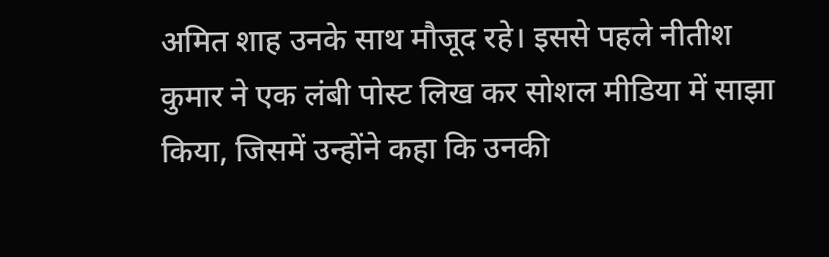अमित शाह उनके साथ मौजूद रहे। इससे पहले नीतीश कुमार ने एक लंबी पोस्ट लिख कर सोशल मीडिया में साझा किया, जिसमें उन्होंने कहा कि उनकी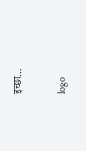इच्छा…

logo